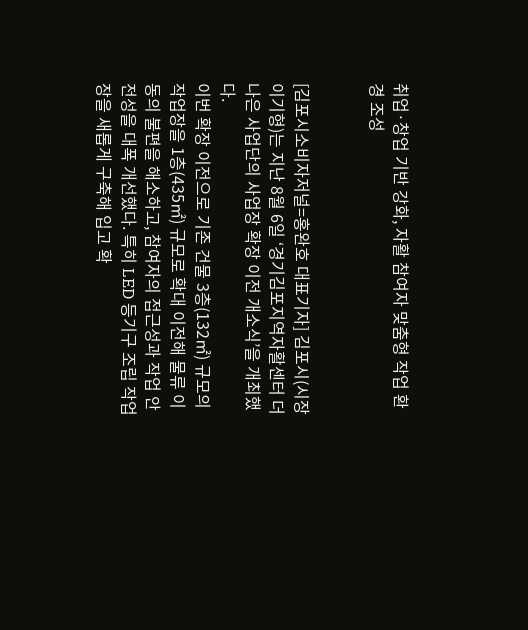취업·창업 기반 강화, 자활 참여자 맞춤형 작업 환경 조성


[김포시소비자저널=홍완호 대표기자] 김포시(시장 이기형)는 지난 8월 6일 ‘경기김포지역자활센터 더나은 사업단의 사업장 확장 이전 개소식’을 개최했다.
이번 확장 이전으로 기존 건물 3층(132㎡) 규모의 작업장을 1층(435㎡) 규모로 확대 이전해 물류 이동의 불편을 해소하고, 참여자의 접근성과 작업 안전성을 대폭 개선했다. 특히 LED 등기구 조립 작업장을 새롭게 구축해 입고 확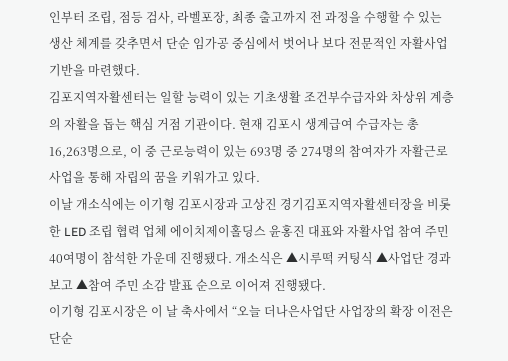인부터 조립, 점등 검사, 라벨포장, 최종 출고까지 전 과정을 수행할 수 있는 생산 체계를 갖추면서 단순 임가공 중심에서 벗어나 보다 전문적인 자활사업 기반을 마련했다.
김포지역자활센터는 일할 능력이 있는 기초생활 조건부수급자와 차상위 계층의 자활을 돕는 핵심 거점 기관이다. 현재 김포시 생계급여 수급자는 총 16,263명으로, 이 중 근로능력이 있는 693명 중 274명의 참여자가 자활근로 사업을 통해 자립의 꿈을 키워가고 있다.
이날 개소식에는 이기형 김포시장과 고상진 경기김포지역자활센터장을 비롯한 LED 조립 협력 업체 에이치제이홀딩스 윤홍진 대표와 자활사업 참여 주민 40여명이 참석한 가운데 진행됐다. 개소식은 ▲시루떡 커팅식 ▲사업단 경과보고 ▲참여 주민 소감 발표 순으로 이어져 진행됐다.
이기형 김포시장은 이 날 축사에서 “오늘 더나은사업단 사업장의 확장 이전은 단순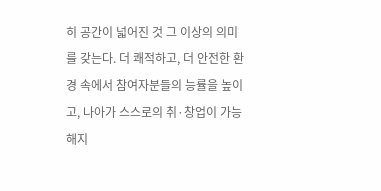히 공간이 넓어진 것 그 이상의 의미를 갖는다. 더 쾌적하고, 더 안전한 환경 속에서 참여자분들의 능률을 높이고, 나아가 스스로의 취·창업이 가능해지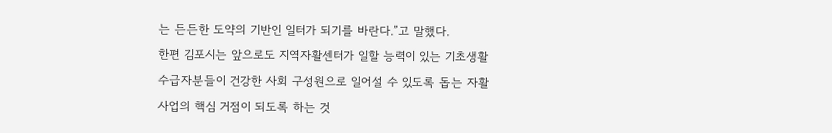는 든든한 도약의 기반인 일터가 되기를 바란다.”고 말했다.
한편 김포시는 앞으로도 지역자활센터가 일할 능력이 있는 기초생활수급자분들이 건강한 사회 구성원으로 일어설 수 있도록 돕는 자활사업의 핵심 거점이 되도록 하는 것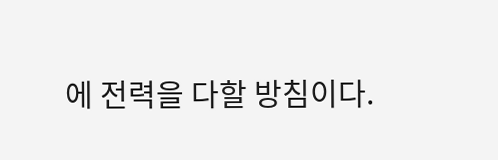에 전력을 다할 방침이다.